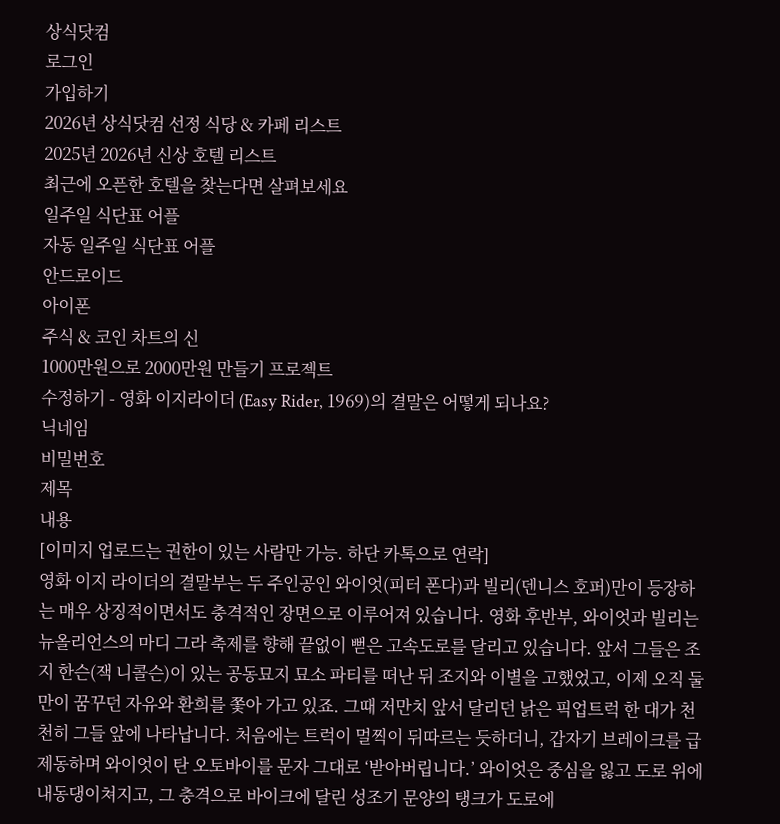상식닷컴
로그인
가입하기
2026년 상식닷컴 선정 식당 & 카페 리스트
2025년 2026년 신상 호텔 리스트
최근에 오픈한 호텔을 찾는다면 살펴보세요
일주일 식단표 어플
자동 일주일 식단표 어플
안드로이드
아이폰
주식 & 코인 차트의 신
1000만원으로 2000만원 만들기 프로젝트
수정하기 - 영화 이지라이더 (Easy Rider, 1969)의 결말은 어떻게 되나요?
닉네임
비밀번호
제목
내용
[이미지 업로드는 권한이 있는 사람만 가능. 하단 카톡으로 연락]
영화 이지 라이더의 결말부는 두 주인공인 와이엇(피터 폰다)과 빌리(덴니스 호퍼)만이 등장하는 매우 상징적이면서도 충격적인 장면으로 이루어져 있습니다. 영화 후반부, 와이엇과 빌리는 뉴올리언스의 마디 그라 축제를 향해 끝없이 뻗은 고속도로를 달리고 있습니다. 앞서 그들은 조지 한슨(잭 니콜슨)이 있는 공동묘지 묘소 파티를 떠난 뒤 조지와 이별을 고했었고, 이제 오직 둘만이 꿈꾸던 자유와 환희를 쫓아 가고 있죠. 그때 저만치 앞서 달리던 낡은 픽업트럭 한 대가 천천히 그들 앞에 나타납니다. 처음에는 트럭이 멀찍이 뒤따르는 듯하더니, 갑자기 브레이크를 급제동하며 와이엇이 탄 오토바이를 문자 그대로 ‘받아버립니다.’ 와이엇은 중심을 잃고 도로 위에 내동댕이쳐지고, 그 충격으로 바이크에 달린 성조기 문양의 탱크가 도로에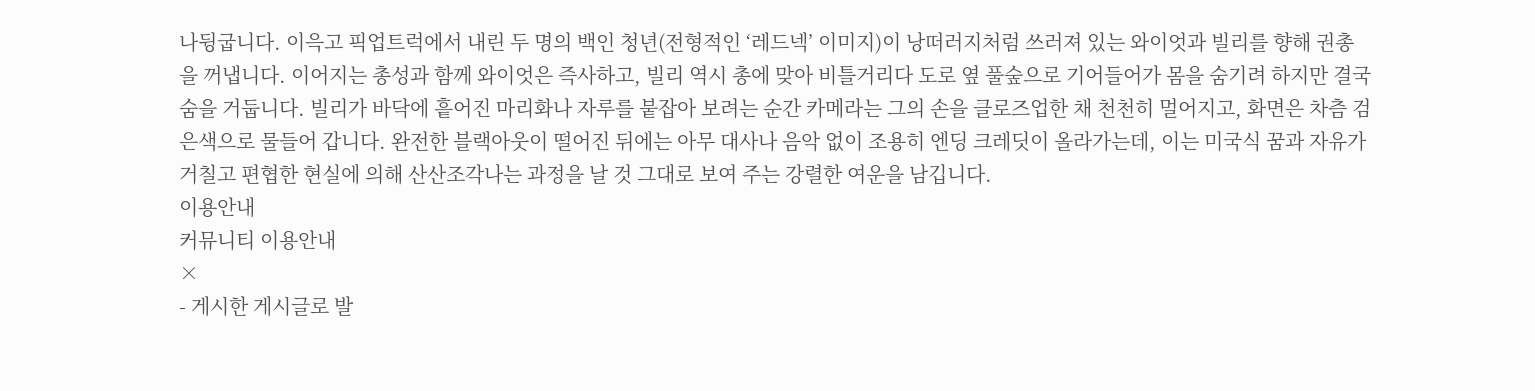나뒹굽니다. 이윽고 픽업트럭에서 내린 두 명의 백인 청년(전형적인 ‘레드넥’ 이미지)이 낭떠러지처럼 쓰러져 있는 와이엇과 빌리를 향해 권총을 꺼냅니다. 이어지는 총성과 함께 와이엇은 즉사하고, 빌리 역시 총에 맞아 비틀거리다 도로 옆 풀숲으로 기어들어가 몸을 숨기려 하지만 결국 숨을 거둡니다. 빌리가 바닥에 흩어진 마리화나 자루를 붙잡아 보려는 순간 카메라는 그의 손을 클로즈업한 채 천천히 멀어지고, 화면은 차츰 검은색으로 물들어 갑니다. 완전한 블랙아웃이 떨어진 뒤에는 아무 대사나 음악 없이 조용히 엔딩 크레딧이 올라가는데, 이는 미국식 꿈과 자유가 거칠고 편협한 현실에 의해 산산조각나는 과정을 날 것 그대로 보여 주는 강렬한 여운을 남깁니다.
이용안내
커뮤니티 이용안내
×
- 게시한 게시글로 발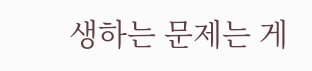생하는 문제는 게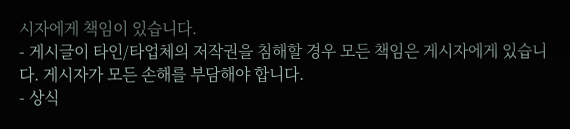시자에게 책임이 있습니다.
- 게시글이 타인/타업체의 저작권을 침해할 경우 모든 책임은 게시자에게 있습니다. 게시자가 모든 손해를 부담해야 합니다.
- 상식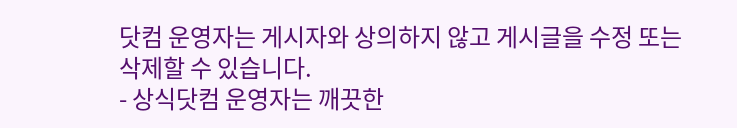닷컴 운영자는 게시자와 상의하지 않고 게시글을 수정 또는 삭제할 수 있습니다.
- 상식닷컴 운영자는 깨끗한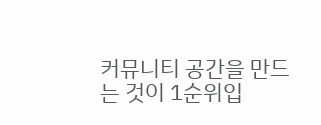커뮤니티 공간을 만드는 것이 1순위입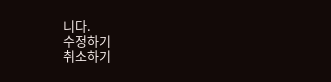니다.
수정하기
취소하기